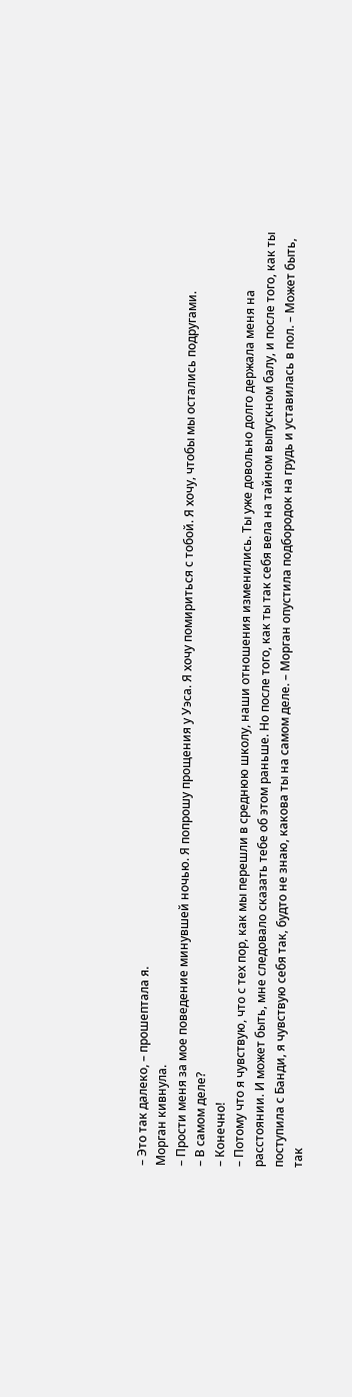– Это так далеко, – прошептала я.
Морган кивнула.
– Прости меня за мое поведение минувшей ночью. Я попрошу прощения у Уэса. Я хочу помириться с тобой. Я хочу, чтобы мы остались подругами.
– В самом деле?
– Конечно!
– Потому что я чувствую, что с тех пор, как мы перешли в среднюю школу, наши отношения изменились. Ты уже довольно долго держала меня на расстоянии. И может быть, мне следовало сказать тебе об этом раньше. Но после того, как ты так себя вела на тайном выпускном балу, и после того, как ты поступила с Банди, я чувствую себя так, будто не знаю, какова ты на самом деле. – Морган опустила подбородок на грудь и уставилась в пол. – Может быть, так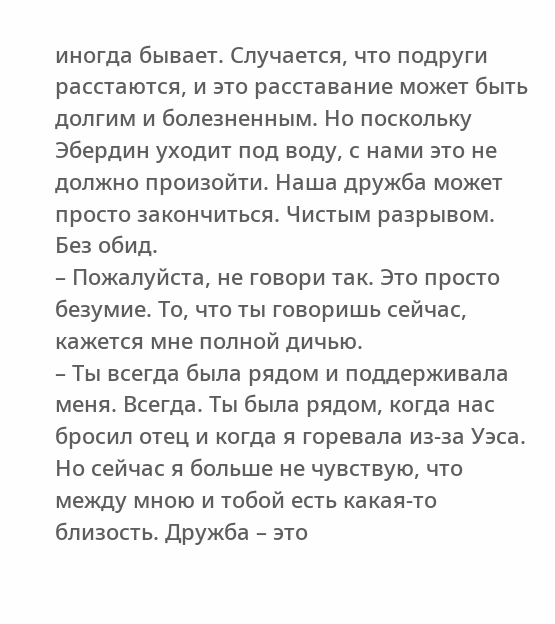иногда бывает. Случается, что подруги расстаются, и это расставание может быть долгим и болезненным. Но поскольку Эбердин уходит под воду, с нами это не должно произойти. Наша дружба может просто закончиться. Чистым разрывом. Без обид.
– Пожалуйста, не говори так. Это просто безумие. То, что ты говоришь сейчас, кажется мне полной дичью.
– Ты всегда была рядом и поддерживала меня. Всегда. Ты была рядом, когда нас бросил отец и когда я горевала из-за Уэса. Но сейчас я больше не чувствую, что между мною и тобой есть какая-то близость. Дружба – это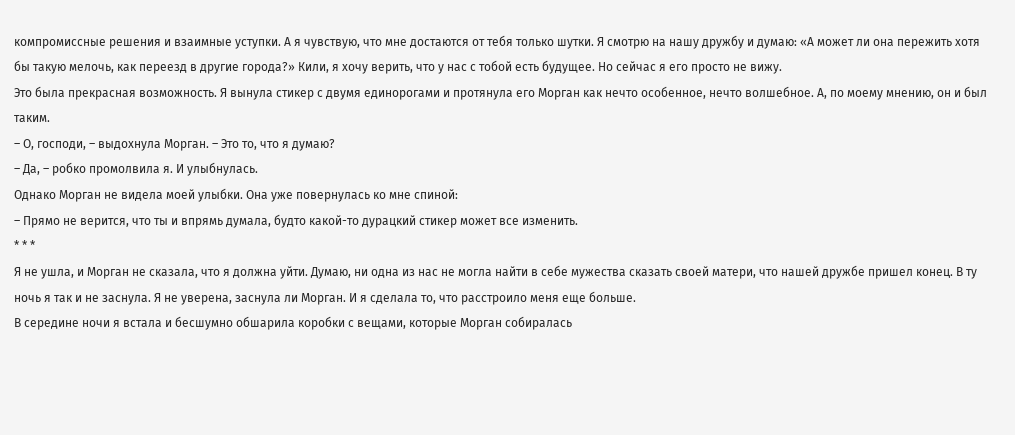компромиссные решения и взаимные уступки. А я чувствую, что мне достаются от тебя только шутки. Я смотрю на нашу дружбу и думаю: «А может ли она пережить хотя бы такую мелочь, как переезд в другие города?» Кили, я хочу верить, что у нас с тобой есть будущее. Но сейчас я его просто не вижу.
Это была прекрасная возможность. Я вынула стикер с двумя единорогами и протянула его Морган как нечто особенное, нечто волшебное. А, по моему мнению, он и был таким.
– О, господи, – выдохнула Морган. – Это то, что я думаю?
– Да, – робко промолвила я. И улыбнулась.
Однако Морган не видела моей улыбки. Она уже повернулась ко мне спиной:
– Прямо не верится, что ты и впрямь думала, будто какой-то дурацкий стикер может все изменить.
* * *
Я не ушла, и Морган не сказала, что я должна уйти. Думаю, ни одна из нас не могла найти в себе мужества сказать своей матери, что нашей дружбе пришел конец. В ту ночь я так и не заснула. Я не уверена, заснула ли Морган. И я сделала то, что расстроило меня еще больше.
В середине ночи я встала и бесшумно обшарила коробки с вещами, которые Морган собиралась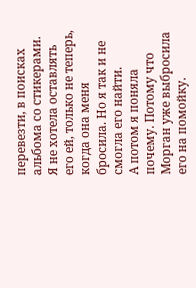перевезти, в поисках альбома со стикерами. Я не хотела оставлять его ей, только не теперь, когда она меня бросила. Но я так и не смогла его найти.
А потом я поняла почему. Потому что Морган уже выбросила его на помойку.